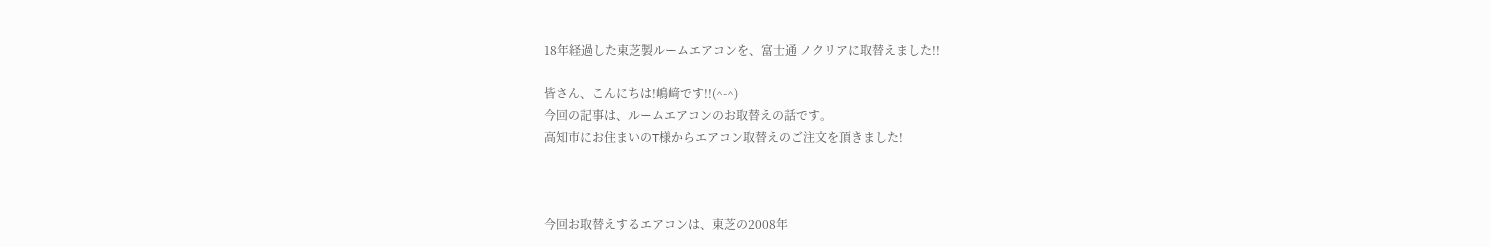18年経過した東芝製ルームエアコンを、富士通 ノクリアに取替えました!!

皆さん、こんにちは!嶋﨑です!!(^-^)
今回の記事は、ルームエアコンのお取替えの話です。
高知市にお住まいのT様からエアコン取替えのご注文を頂きました!



今回お取替えするエアコンは、東芝の2008年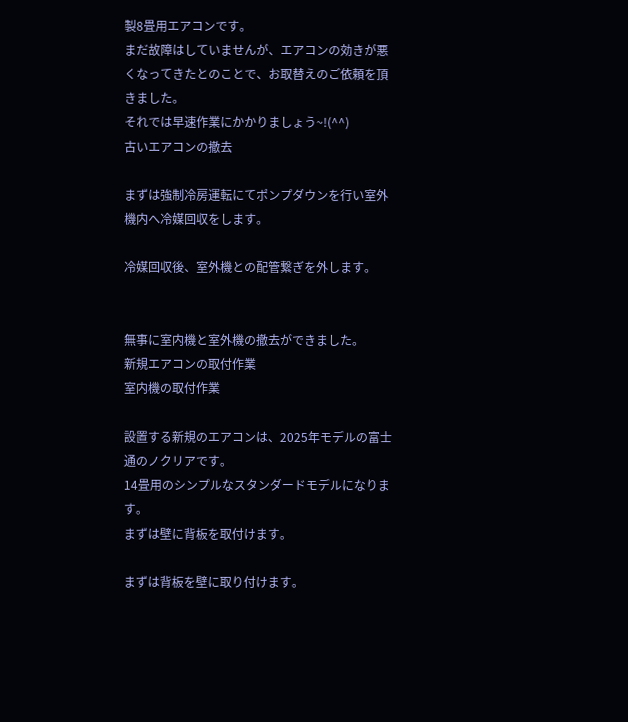製8畳用エアコンです。
まだ故障はしていませんが、エアコンの効きが悪くなってきたとのことで、お取替えのご依頼を頂きました。
それでは早速作業にかかりましょう~!(^^)
古いエアコンの撤去

まずは強制冷房運転にてポンプダウンを行い室外機内へ冷媒回収をします。

冷媒回収後、室外機との配管繋ぎを外します。


無事に室内機と室外機の撤去ができました。
新規エアコンの取付作業
室内機の取付作業

設置する新規のエアコンは、2025年モデルの富士通のノクリアです。
14畳用のシンプルなスタンダードモデルになります。
まずは壁に背板を取付けます。

まずは背板を壁に取り付けます。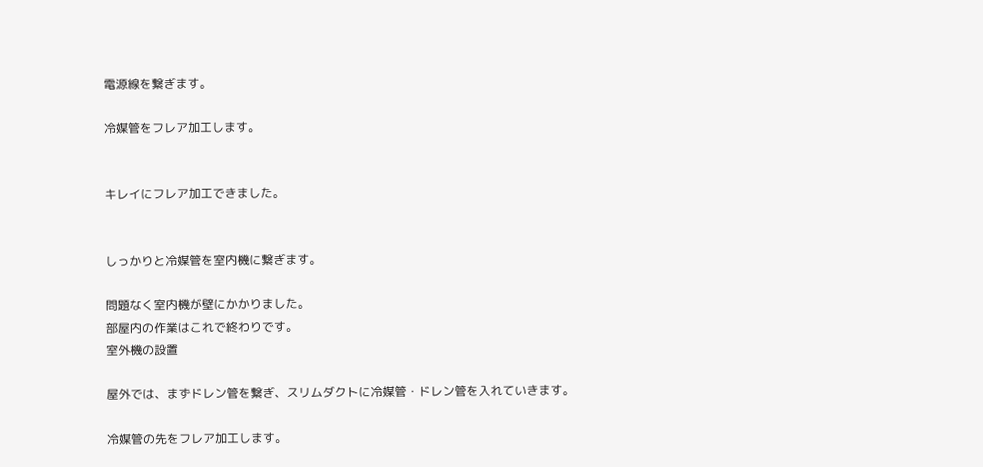電源線を繋ぎます。

冷媒管をフレア加工します。


キレイにフレア加工できました。


しっかりと冷媒管を室内機に繋ぎます。

問題なく室内機が壁にかかりました。
部屋内の作業はこれで終わりです。
室外機の設置

屋外では、まずドレン管を繋ぎ、スリムダクトに冷媒管・ドレン管を入れていきます。

冷媒管の先をフレア加工します。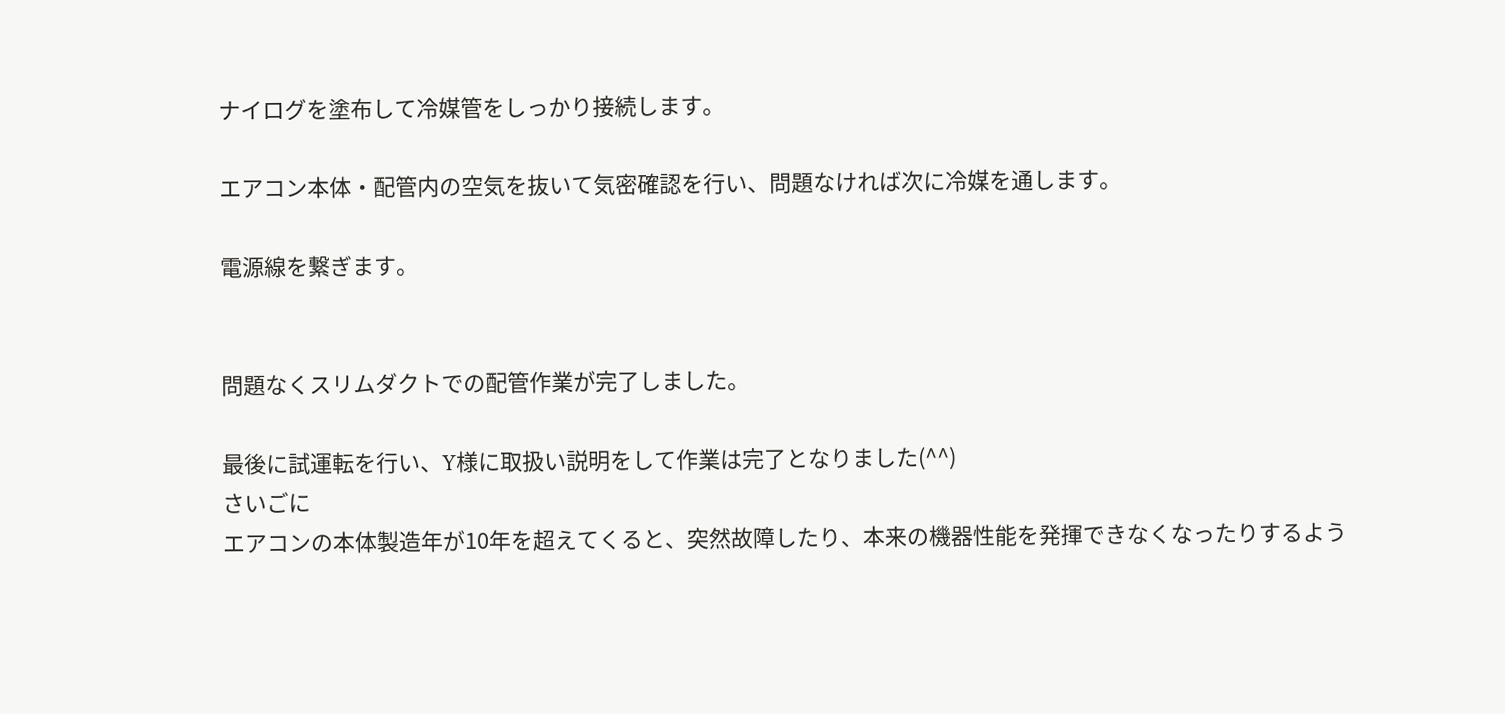ナイログを塗布して冷媒管をしっかり接続します。

エアコン本体・配管内の空気を抜いて気密確認を行い、問題なければ次に冷媒を通します。

電源線を繋ぎます。


問題なくスリムダクトでの配管作業が完了しました。

最後に試運転を行い、Y様に取扱い説明をして作業は完了となりました(^^)
さいごに
エアコンの本体製造年が10年を超えてくると、突然故障したり、本来の機器性能を発揮できなくなったりするよう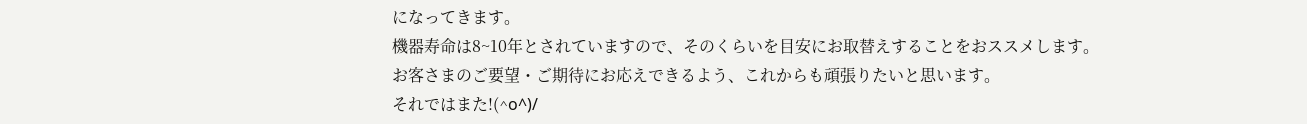になってきます。
機器寿命は8~10年とされていますので、そのくらいを目安にお取替えすることをおススメします。
お客さまのご要望・ご期待にお応えできるよう、これからも頑張りたいと思います。
それではまた!(^o^)/